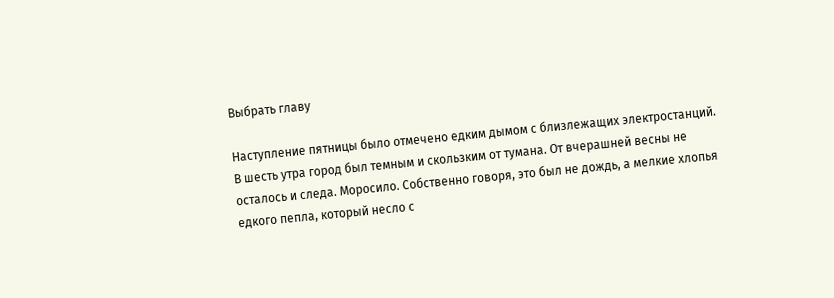Выбрать главу

Наступление пятницы было отмечено едким дымом с близлежащих электростанций. В шесть утра город был темным и скользким от тумана. От вчерашней весны не осталось и следа. Моросило. Собственно говоря, это был не дождь, а мелкие хлопья едкого пепла, который несло с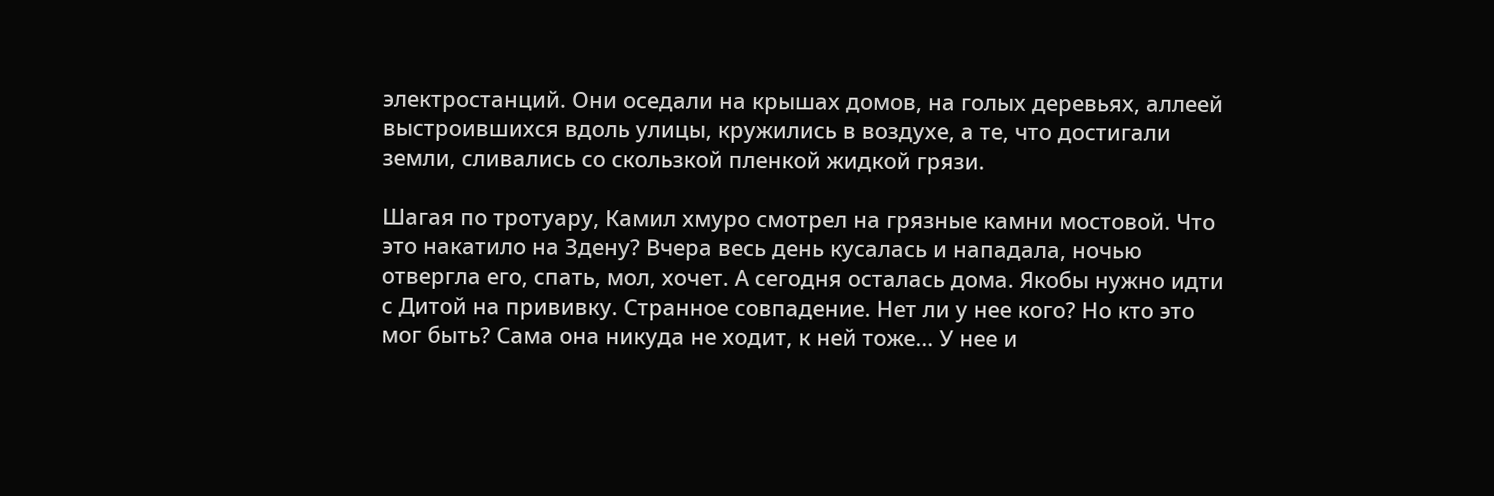электростанций. Они оседали на крышах домов, на голых деревьях, аллеей выстроившихся вдоль улицы, кружились в воздухе, а те, что достигали земли, сливались со скользкой пленкой жидкой грязи.

Шагая по тротуару, Камил хмуро смотрел на грязные камни мостовой. Что это накатило на Здену? Вчера весь день кусалась и нападала, ночью отвергла его, спать, мол, хочет. А сегодня осталась дома. Якобы нужно идти с Дитой на прививку. Странное совпадение. Нет ли у нее кого? Но кто это мог быть? Сама она никуда не ходит, к ней тоже… У нее и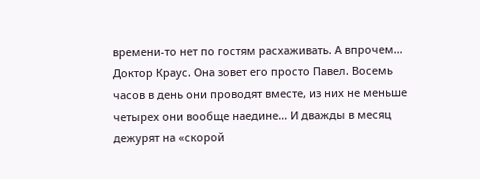времени-то нет по гостям расхаживать. А впрочем… Доктор Краус. Она зовет его просто Павел. Восемь часов в день они проводят вместе, из них не меньше четырех они вообще наедине… И дважды в месяц дежурят на «скорой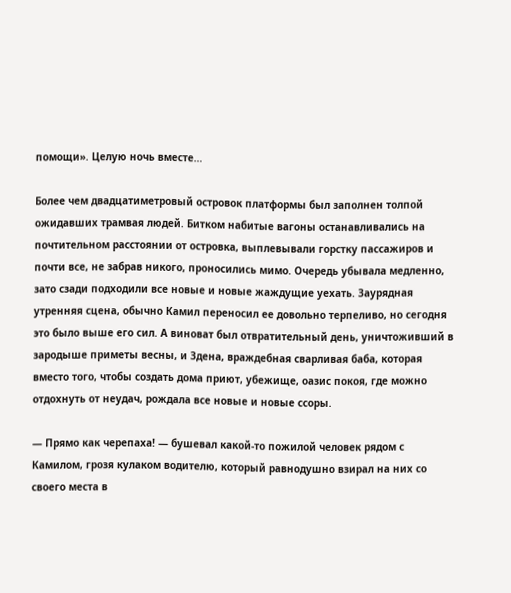помощи». Целую ночь вместе…

Более чем двадцатиметровый островок платформы был заполнен толпой ожидавших трамвая людей. Битком набитые вагоны останавливались на почтительном расстоянии от островка, выплевывали горстку пассажиров и почти все, не забрав никого, проносились мимо. Очередь убывала медленно, зато сзади подходили все новые и новые жаждущие уехать. Заурядная утренняя сцена, обычно Камил переносил ее довольно терпеливо, но сегодня это было выше его сил. А виноват был отвратительный день, уничтоживший в зародыше приметы весны, и Здена, враждебная сварливая баба, которая вместо того, чтобы создать дома приют, убежище, оазис покоя, где можно отдохнуть от неудач, рождала все новые и новые ссоры.

— Прямо как черепаха! — бушевал какой-то пожилой человек рядом с Камилом, грозя кулаком водителю, который равнодушно взирал на них со своего места в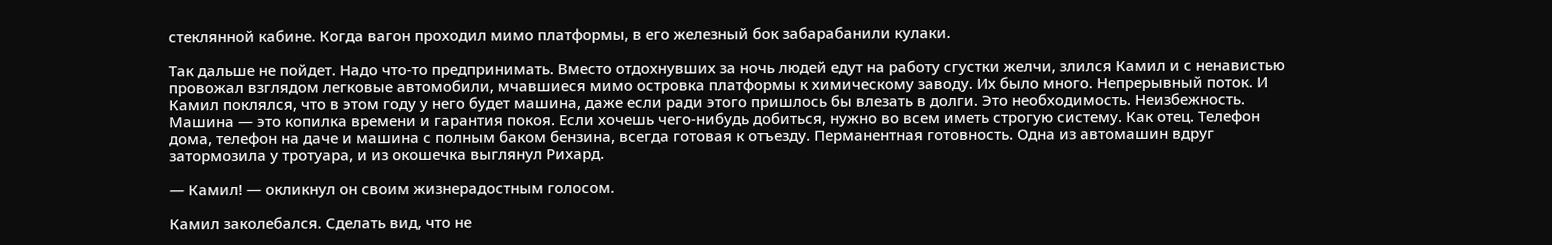стеклянной кабине. Когда вагон проходил мимо платформы, в его железный бок забарабанили кулаки.

Так дальше не пойдет. Надо что-то предпринимать. Вместо отдохнувших за ночь людей едут на работу сгустки желчи, злился Камил и с ненавистью провожал взглядом легковые автомобили, мчавшиеся мимо островка платформы к химическому заводу. Их было много. Непрерывный поток. И Камил поклялся, что в этом году у него будет машина, даже если ради этого пришлось бы влезать в долги. Это необходимость. Неизбежность. Машина — это копилка времени и гарантия покоя. Если хочешь чего-нибудь добиться, нужно во всем иметь строгую систему. Как отец. Телефон дома, телефон на даче и машина с полным баком бензина, всегда готовая к отъезду. Перманентная готовность. Одна из автомашин вдруг затормозила у тротуара, и из окошечка выглянул Рихард.

— Камил! — окликнул он своим жизнерадостным голосом.

Камил заколебался. Сделать вид, что не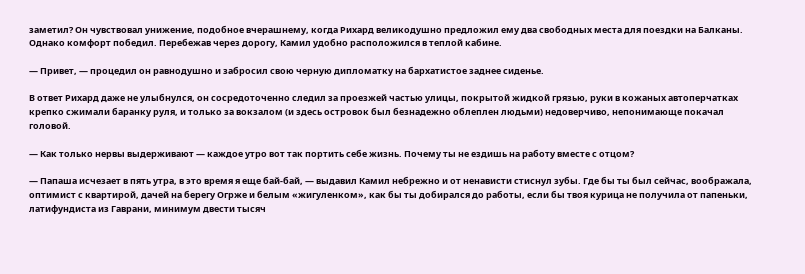заметил? Он чувствовал унижение, подобное вчерашнему, когда Рихард великодушно предложил ему два свободных места для поездки на Балканы. Однако комфорт победил. Перебежав через дорогу, Камил удобно расположился в теплой кабине.

— Привет, — процедил он равнодушно и забросил свою черную дипломатку на бархатистое заднее сиденье.

В ответ Рихард даже не улыбнулся, он сосредоточенно следил за проезжей частью улицы, покрытой жидкой грязью, руки в кожаных автоперчатках крепко сжимали баранку руля, и только за вокзалом (и здесь островок был безнадежно облеплен людьми) недоверчиво, непонимающе покачал головой.

— Как только нервы выдерживают — каждое утро вот так портить себе жизнь. Почему ты не ездишь на работу вместе с отцом?

— Папаша исчезает в пять утра, в это время я еще бай-бай, — выдавил Камил небрежно и от ненависти стиснул зубы. Где бы ты был сейчас, воображала, оптимист с квартирой, дачей на берегу Огрже и белым «жигуленком», как бы ты добирался до работы, если бы твоя курица не получила от папеньки, латифундиста из Гаврани, минимум двести тысяч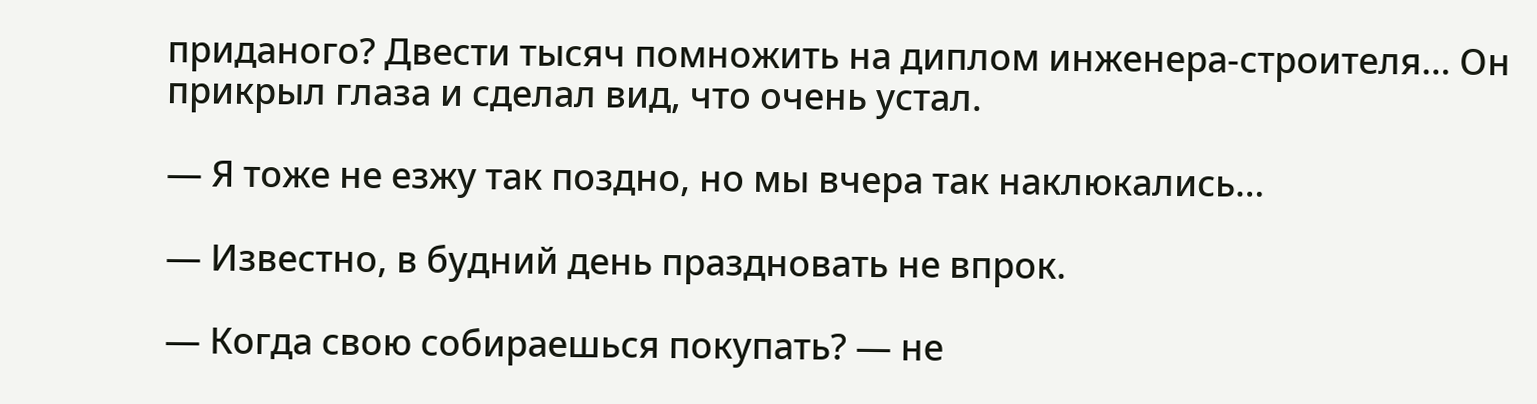приданого? Двести тысяч помножить на диплом инженера-строителя… Он прикрыл глаза и сделал вид, что очень устал.

— Я тоже не езжу так поздно, но мы вчера так наклюкались…

— Известно, в будний день праздновать не впрок.

— Когда свою собираешься покупать? — не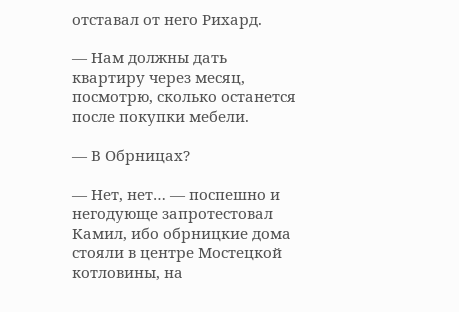отставал от него Рихард.

— Нам должны дать квартиру через месяц, посмотрю, сколько останется после покупки мебели.

— В Обрницах?

— Нет, нет… — поспешно и негодующе запротестовал Камил, ибо обрницкие дома стояли в центре Мостецкой котловины, на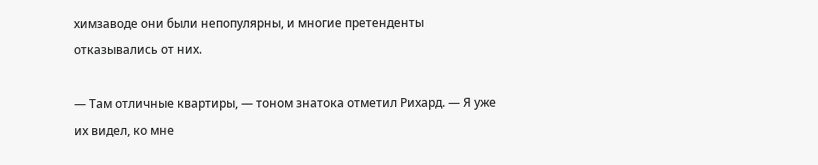химзаводе они были непопулярны, и многие претенденты отказывались от них.

— Там отличные квартиры, — тоном знатока отметил Рихард. — Я уже их видел, ко мне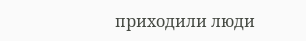приходили люди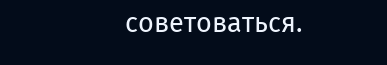советоваться.